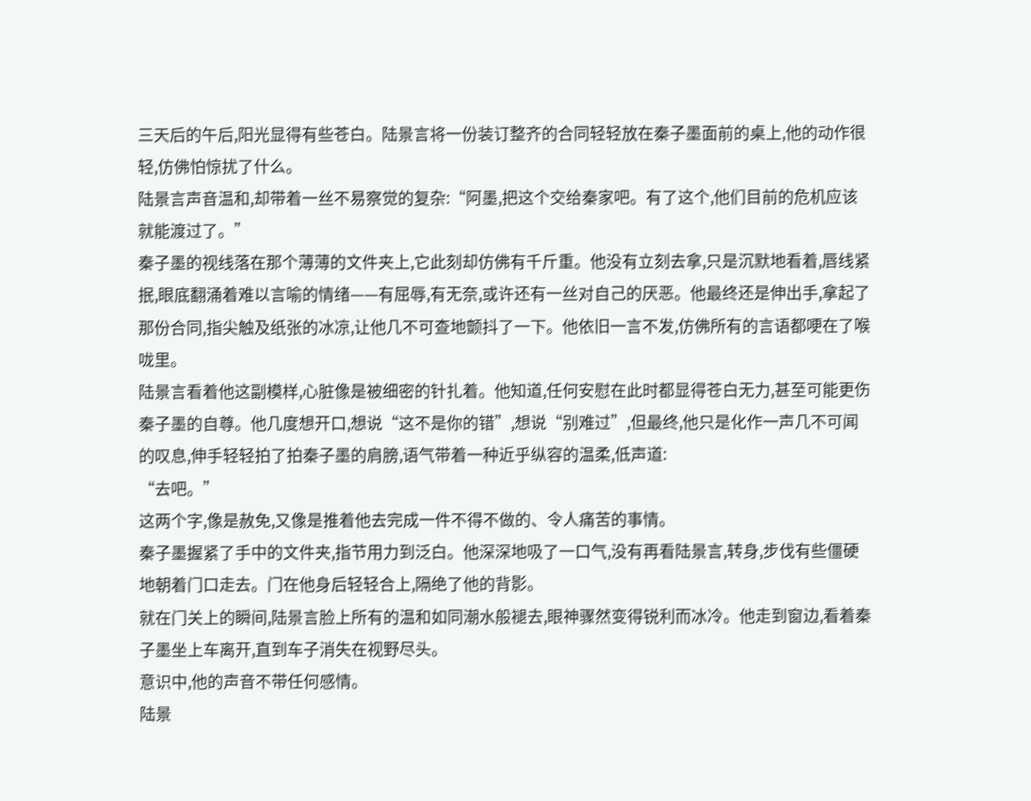三天后的午后,阳光显得有些苍白。陆景言将一份装订整齐的合同轻轻放在秦子墨面前的桌上,他的动作很轻,仿佛怕惊扰了什么。
陆景言声音温和,却带着一丝不易察觉的复杂:“阿墨,把这个交给秦家吧。有了这个,他们目前的危机应该就能渡过了。”
秦子墨的视线落在那个薄薄的文件夹上,它此刻却仿佛有千斤重。他没有立刻去拿,只是沉默地看着,唇线紧抿,眼底翻涌着难以言喻的情绪——有屈辱,有无奈,或许还有一丝对自己的厌恶。他最终还是伸出手,拿起了那份合同,指尖触及纸张的冰凉,让他几不可查地颤抖了一下。他依旧一言不发,仿佛所有的言语都哽在了喉咙里。
陆景言看着他这副模样,心脏像是被细密的针扎着。他知道,任何安慰在此时都显得苍白无力,甚至可能更伤秦子墨的自尊。他几度想开口,想说“这不是你的错”,想说“别难过”,但最终,他只是化作一声几不可闻的叹息,伸手轻轻拍了拍秦子墨的肩膀,语气带着一种近乎纵容的温柔,低声道:
“去吧。”
这两个字,像是赦免,又像是推着他去完成一件不得不做的、令人痛苦的事情。
秦子墨握紧了手中的文件夹,指节用力到泛白。他深深地吸了一口气,没有再看陆景言,转身,步伐有些僵硬地朝着门口走去。门在他身后轻轻合上,隔绝了他的背影。
就在门关上的瞬间,陆景言脸上所有的温和如同潮水般褪去,眼神骤然变得锐利而冰冷。他走到窗边,看着秦子墨坐上车离开,直到车子消失在视野尽头。
意识中,他的声音不带任何感情。
陆景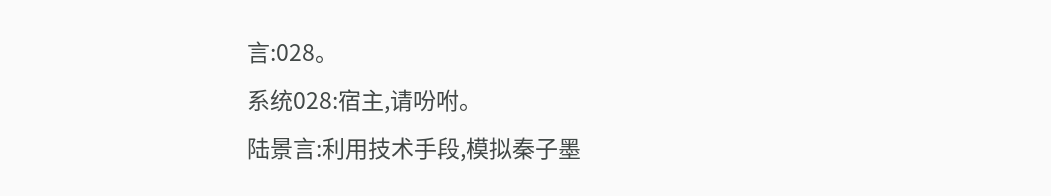言:028。
系统028:宿主,请吩咐。
陆景言:利用技术手段,模拟秦子墨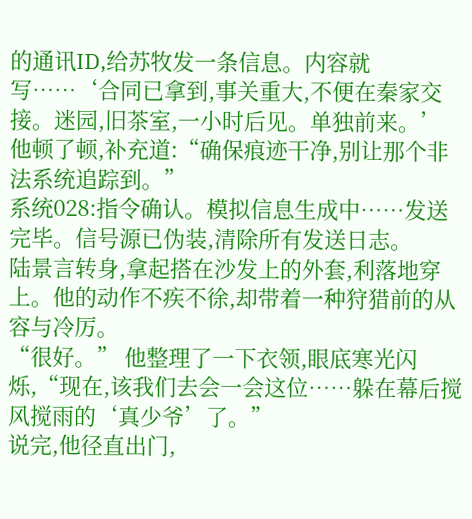的通讯ID,给苏牧发一条信息。内容就写……‘合同已拿到,事关重大,不便在秦家交接。迷园,旧茶室,一小时后见。单独前来。’
他顿了顿,补充道:“确保痕迹干净,别让那个非法系统追踪到。”
系统028:指令确认。模拟信息生成中……发送完毕。信号源已伪装,清除所有发送日志。
陆景言转身,拿起搭在沙发上的外套,利落地穿上。他的动作不疾不徐,却带着一种狩猎前的从容与冷厉。
“很好。” 他整理了一下衣领,眼底寒光闪烁,“现在,该我们去会一会这位……躲在幕后搅风搅雨的‘真少爷’了。”
说完,他径直出门,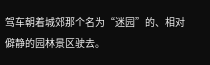驾车朝着城郊那个名为“迷园”的、相对僻静的园林景区驶去。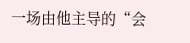一场由他主导的“会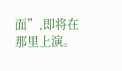面”,即将在那里上演。